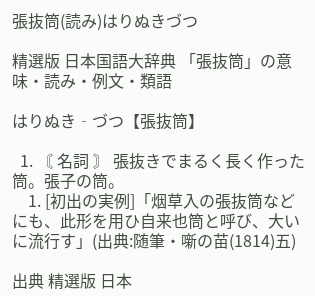張抜筒(読み)はりぬきづつ

精選版 日本国語大辞典 「張抜筒」の意味・読み・例文・類語

はりぬき‐づつ【張抜筒】

  1. 〘 名詞 〙 張抜きでまるく長く作った筒。張子の筒。
    1. [初出の実例]「烟草入の張抜筒などにも、此形を用ひ自来也筒と呼び、大いに流行す」(出典:随筆・噺の苗(1814)五)

出典 精選版 日本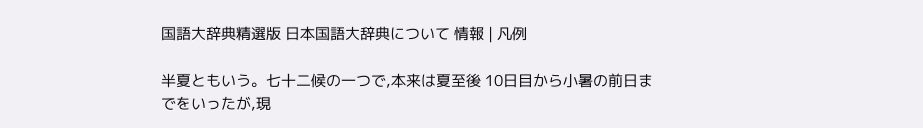国語大辞典精選版 日本国語大辞典について 情報 | 凡例

半夏ともいう。七十二候の一つで,本来は夏至後 10日目から小暑の前日までをいったが,現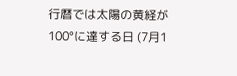行暦では太陽の黄経が 100°に達する日 (7月1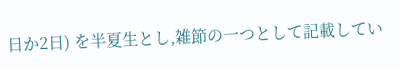日か2日) を半夏生とし,雑節の一つとして記載してい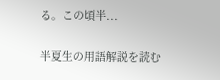る。この頃半...

半夏生の用語解説を読む